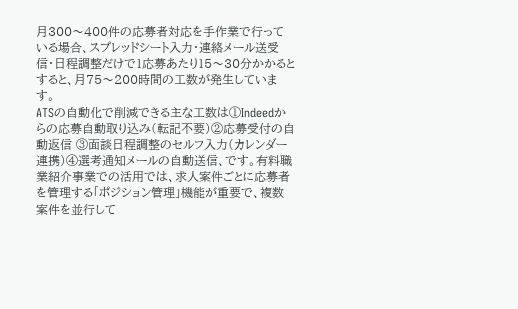月300〜400件の応募者対応を手作業で行っている場合、スプレッドシート入力・連絡メール送受信・日程調整だけで1応募あたり15〜30分かかるとすると、月75〜200時間の工数が発生しています。
ATSの自動化で削減できる主な工数は①Indeedからの応募自動取り込み(転記不要)②応募受付の自動返信 ③面談日程調整のセルフ入力(カレンダー連携)④選考通知メールの自動送信、です。有料職業紹介事業での活用では、求人案件ごとに応募者を管理する「ポジション管理」機能が重要で、複数案件を並行して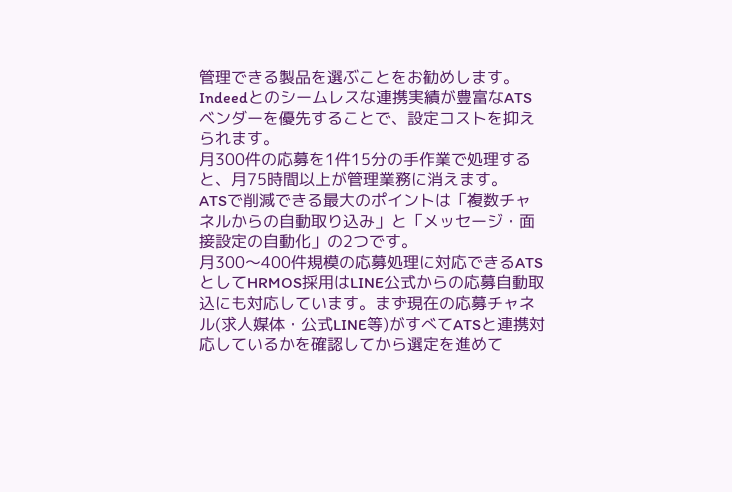管理できる製品を選ぶことをお勧めします。Indeedとのシームレスな連携実績が豊富なATSベンダーを優先することで、設定コストを抑えられます。
月300件の応募を1件15分の手作業で処理すると、月75時間以上が管理業務に消えます。
ATSで削減できる最大のポイントは「複数チャネルからの自動取り込み」と「メッセージ・面接設定の自動化」の2つです。
月300〜400件規模の応募処理に対応できるATSとしてHRMOS採用はLINE公式からの応募自動取込にも対応しています。まず現在の応募チャネル(求人媒体・公式LINE等)がすべてATSと連携対応しているかを確認してから選定を進めて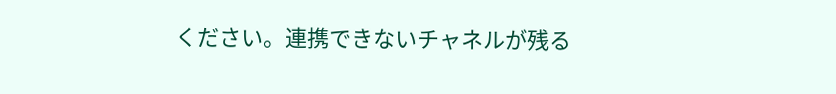ください。連携できないチャネルが残る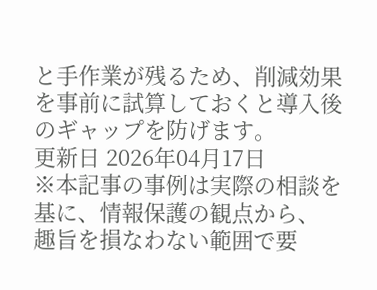と手作業が残るため、削減効果を事前に試算しておくと導入後のギャップを防げます。
更新日 2026年04月17日
※本記事の事例は実際の相談を基に、情報保護の観点から、
趣旨を損なわない範囲で要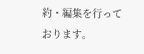約・編集を行っております。